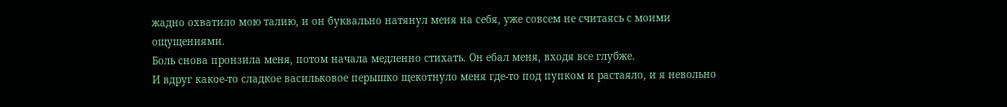жадно охватило мою талию, и он буквально натянул меня на себя, уже совсем не считаясь с моими ощущениями.
Боль снова пронзила меня, потом начала медленно стихать. Он ебал меня, входя все глубже.
И вдруг какое-то сладкое васильковое перышко щекотнуло меня где-то под пупком и растаяло, и я невольно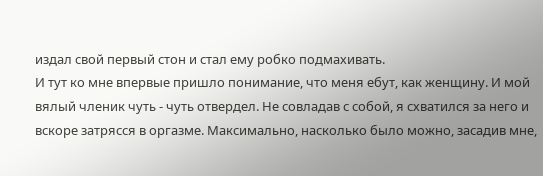издал свой первый стон и стал ему робко подмахивать.
И тут ко мне впервые пришло понимание, что меня ебут, как женщину. И мой вялый членик чуть - чуть отвердел. Не совладав с собой, я схватился за него и вскоре затрясся в оргазме. Максимально, насколько было можно, засадив мне,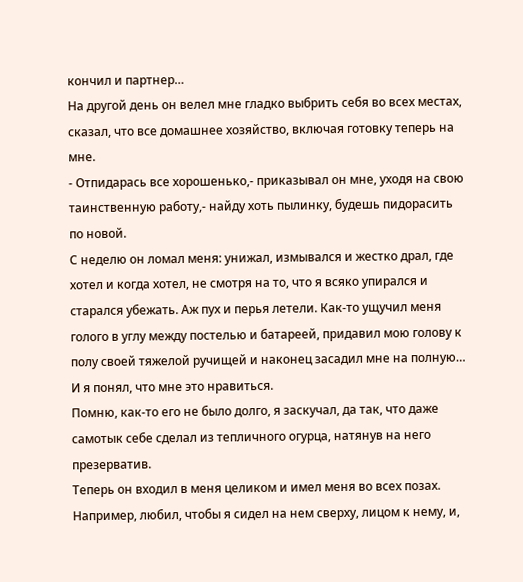кончил и партнер…
На другой день он велел мне гладко выбрить себя во всех местах, сказал, что все домашнее хозяйство, включая готовку теперь на мне.
- Отпидарась все хорошенько,- приказывал он мне, уходя на свою таинственную работу,- найду хоть пылинку, будешь пидорасить по новой.
С неделю он ломал меня: унижал, измывался и жестко драл, где хотел и когда хотел, не смотря на то, что я всяко упирался и старался убежать. Аж пух и перья летели. Как-то ущучил меня голого в углу между постелью и батареей, придавил мою голову к полу своей тяжелой ручищей и наконец засадил мне на полную… И я понял, что мне это нравиться.
Помню, как-то его не было долго, я заскучал, да так, что даже самотык себе сделал из тепличного огурца, натянув на него презерватив.
Теперь он входил в меня целиком и имел меня во всех позах. Например, любил, чтобы я сидел на нем сверху, лицом к нему, и,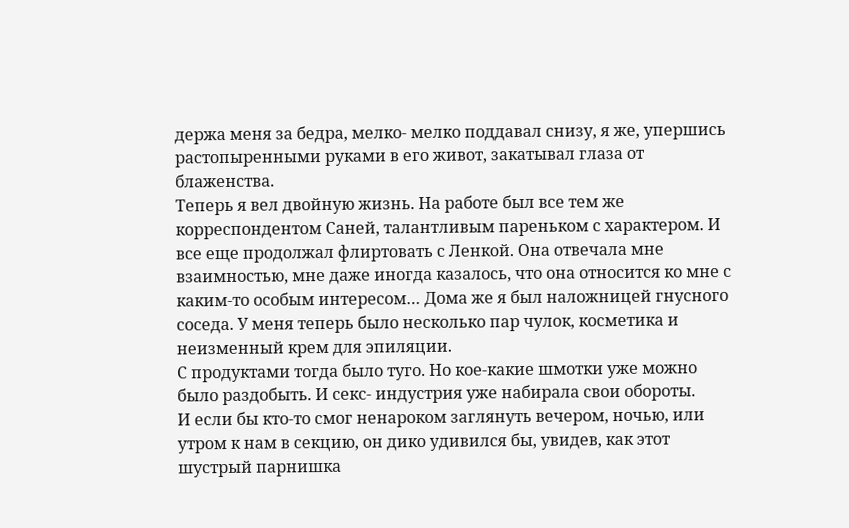держа меня за бедра, мелко- мелко поддавал снизу, я же, упершись растопыренными руками в его живот, закатывал глаза от блаженства.
Теперь я вел двойную жизнь. На работе был все тем же корреспондентом Саней, талантливым пареньком с характером. И все еще продолжал флиртовать с Ленкой. Она отвечала мне взаимностью, мне даже иногда казалось, что она относится ко мне с каким-то особым интересом… Дома же я был наложницей гнусного соседа. У меня теперь было несколько пар чулок, косметика и неизменный крем для эпиляции.
С продуктами тогда было туго. Но кое-какие шмотки уже можно было раздобыть. И секс- индустрия уже набирала свои обороты.
И если бы кто-то смог ненароком заглянуть вечером, ночью, или утром к нам в секцию, он дико удивился бы, увидев, как этот шустрый парнишка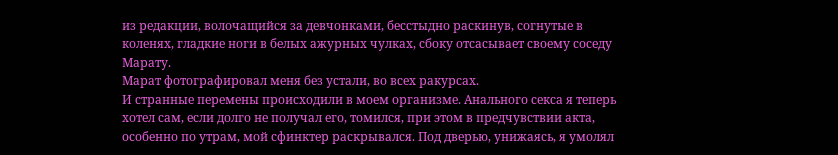из редакции, волочащийся за девчонками, бесстыдно раскинув, согнутые в коленях, гладкие ноги в белых ажурных чулках, сбоку отсасывает своему соседу Марату.
Марат фотографировал меня без устали, во всех ракурсах.
И странные перемены происходили в моем организме. Анального секса я теперь хотел сам, если долго не получал его, томился, при этом в предчувствии акта, особенно по утрам, мой сфинктер раскрывался. Под дверью, унижаясь, я умолял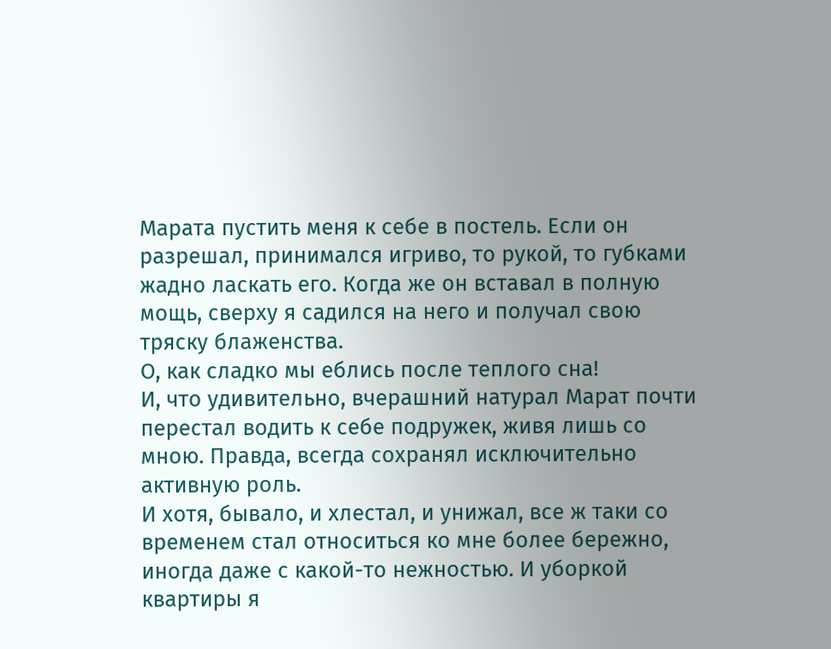Марата пустить меня к себе в постель. Если он разрешал, принимался игриво, то рукой, то губками жадно ласкать его. Когда же он вставал в полную мощь, сверху я садился на него и получал свою тряску блаженства.
О, как сладко мы еблись после теплого сна!
И, что удивительно, вчерашний натурал Марат почти перестал водить к себе подружек, живя лишь со мною. Правда, всегда сохранял исключительно активную роль.
И хотя, бывало, и хлестал, и унижал, все ж таки со временем стал относиться ко мне более бережно, иногда даже с какой-то нежностью. И уборкой квартиры я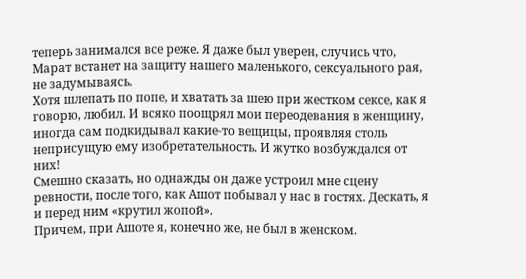теперь занимался все реже. Я даже был уверен, случись что, Марат встанет на защиту нашего маленького, сексуального рая, не задумываясь.
Хотя шлепать по попе, и хватать за шею при жестком сексе, как я говорю, любил. И всяко поощрял мои переодевания в женщину, иногда сам подкидывал какие-то вещицы, проявляя столь неприсущую ему изобретательность. И жутко возбуждался от них!
Смешно сказать, но однажды он даже устроил мне сцену ревности, после того, как Ашот побывал у нас в гостях. Дескать, я и перед ним «крутил жопой».
Причем, при Ашоте я, конечно же, не был в женском.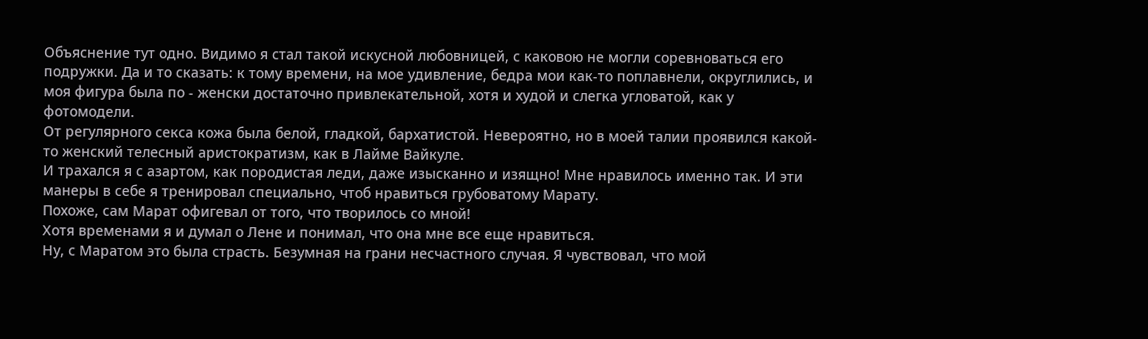Объяснение тут одно. Видимо я стал такой искусной любовницей, с каковою не могли соревноваться его подружки. Да и то сказать: к тому времени, на мое удивление, бедра мои как-то поплавнели, округлились, и моя фигура была по - женски достаточно привлекательной, хотя и худой и слегка угловатой, как у фотомодели.
От регулярного секса кожа была белой, гладкой, бархатистой. Невероятно, но в моей талии проявился какой-то женский телесный аристократизм, как в Лайме Вайкуле.
И трахался я с азартом, как породистая леди, даже изысканно и изящно! Мне нравилось именно так. И эти манеры в себе я тренировал специально, чтоб нравиться грубоватому Марату.
Похоже, сам Марат офигевал от того, что творилось со мной!
Хотя временами я и думал о Лене и понимал, что она мне все еще нравиться.
Ну, с Маратом это была страсть. Безумная на грани несчастного случая. Я чувствовал, что мой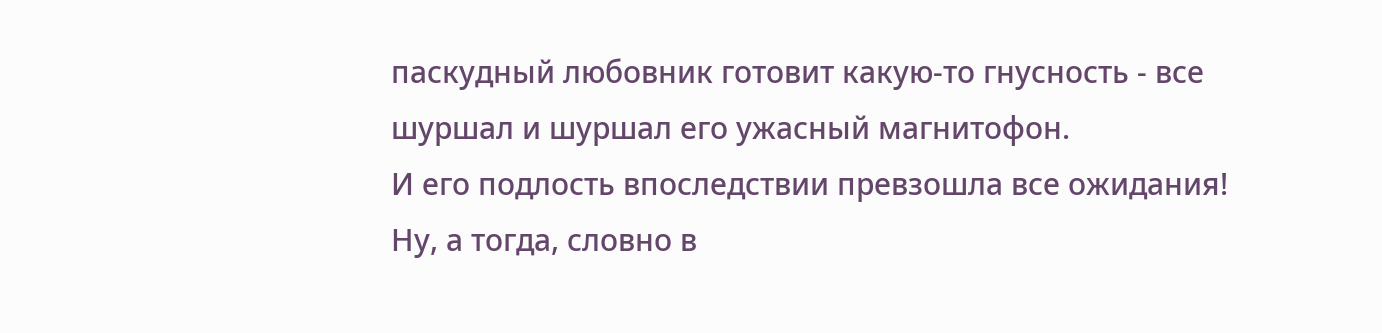паскудный любовник готовит какую-то гнусность - все шуршал и шуршал его ужасный магнитофон.
И его подлость впоследствии превзошла все ожидания!
Ну, а тогда, словно в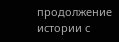продолжение истории с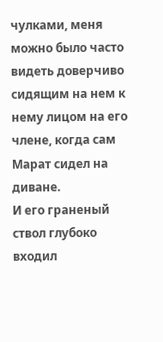чулками, меня можно было часто видеть доверчиво сидящим на нем к нему лицом на его члене, когда сам Марат сидел на диване.
И его граненый ствол глубоко входил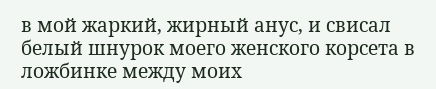в мой жаркий, жирный анус, и свисал белый шнурок моего женского корсета в ложбинке между моих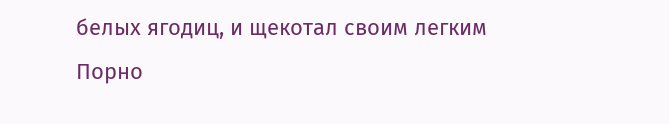белых ягодиц, и щекотал своим легким
Порно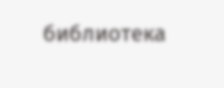библиотека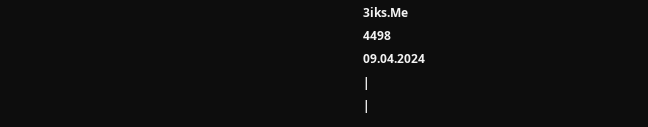3iks.Me
4498
09.04.2024
|
|